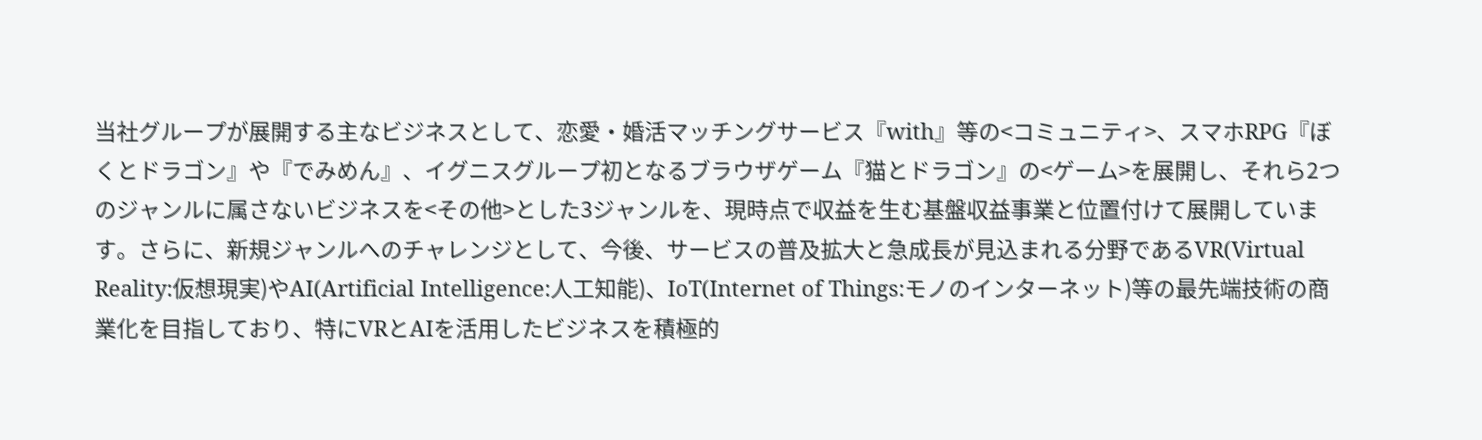当社グループが展開する主なビジネスとして、恋愛・婚活マッチングサービス『with』等の<コミュニティ>、スマホRPG『ぼくとドラゴン』や『でみめん』、イグニスグループ初となるブラウザゲーム『猫とドラゴン』の<ゲーム>を展開し、それら2つのジャンルに属さないビジネスを<その他>とした3ジャンルを、現時点で収益を生む基盤収益事業と位置付けて展開しています。さらに、新規ジャンルへのチャレンジとして、今後、サービスの普及拡大と急成長が見込まれる分野であるVR(Virtual Reality:仮想現実)やAI(Artificial Intelligence:人工知能)、IoT(Internet of Things:モノのインターネット)等の最先端技術の商業化を目指しており、特にVRとAIを活用したビジネスを積極的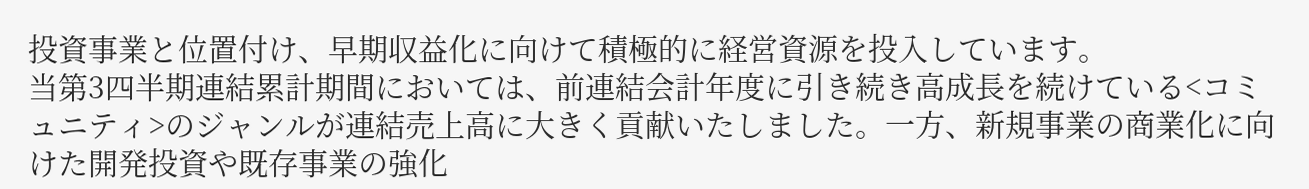投資事業と位置付け、早期収益化に向けて積極的に経営資源を投入しています。
当第3四半期連結累計期間においては、前連結会計年度に引き続き高成長を続けている<コミュニティ>のジャンルが連結売上高に大きく貢献いたしました。一方、新規事業の商業化に向けた開発投資や既存事業の強化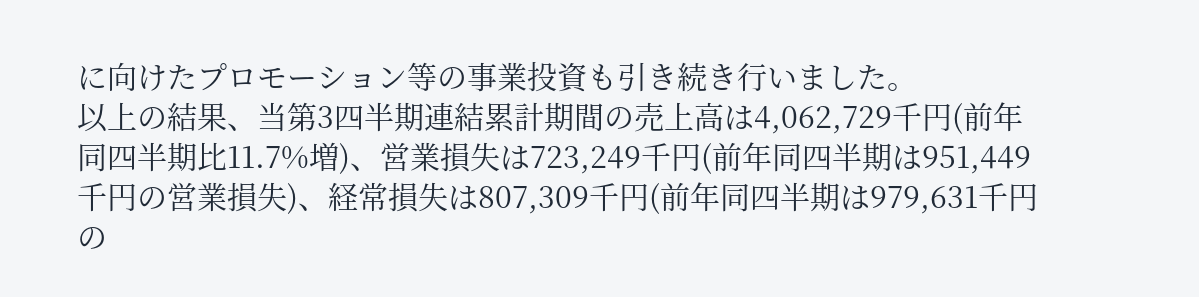に向けたプロモーション等の事業投資も引き続き行いました。
以上の結果、当第3四半期連結累計期間の売上高は4,062,729千円(前年同四半期比11.7%増)、営業損失は723,249千円(前年同四半期は951,449千円の営業損失)、経常損失は807,309千円(前年同四半期は979,631千円の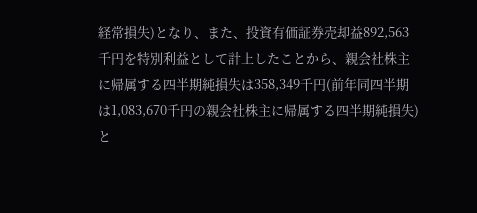経常損失)となり、また、投資有価証券売却益892,563千円を特別利益として計上したことから、親会社株主に帰属する四半期純損失は358,349千円(前年同四半期は1,083,670千円の親会社株主に帰属する四半期純損失)と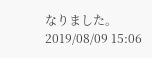なりました。
2019/08/09 15:06